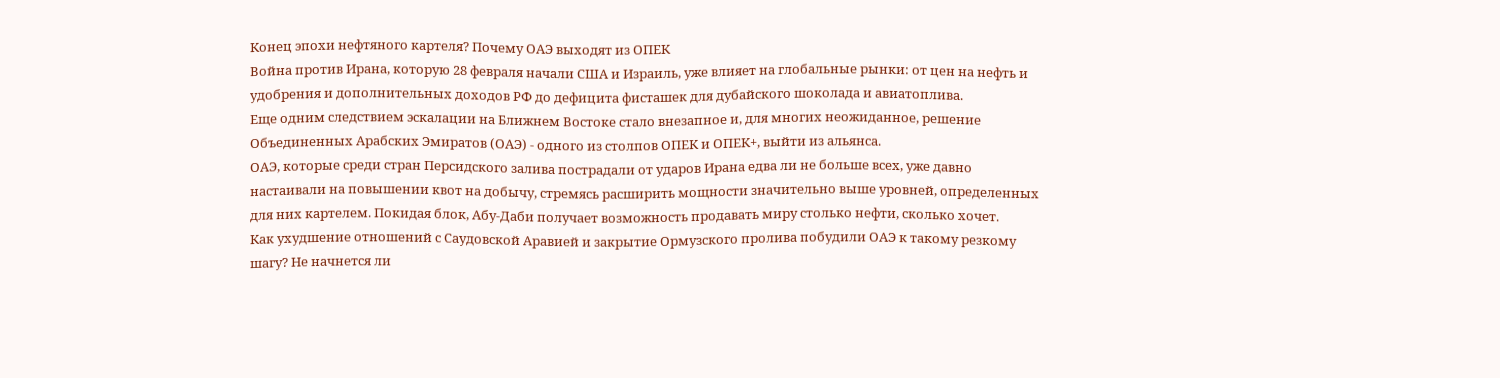Конец эпохи нефтяного картеля? Почему ОАЭ выходят из ОПЕК
Война против Ирана, которую 28 февраля начали США и Израиль, уже влияет на глобальные рынки: от цен на нефть и удобрения и дополнительных доходов РФ до дефицита фисташек для дубайского шоколада и авиатоплива.
Еще одним следствием эскалации на Ближнем Востоке стало внезапное и, для многих неожиданное, решение Объединенных Арабских Эмиратов (ОАЭ) - одного из столпов ОПЕК и ОПЕК+, выйти из альянса.
ОАЭ, которые среди стран Персидского залива пострадали от ударов Ирана едва ли не больше всех, уже давно настаивали на повышении квот на добычу, стремясь расширить мощности значительно выше уровней, определенных для них картелем. Покидая блок, Абу-Даби получает возможность продавать миру столько нефти, сколько хочет.
Как ухудшение отношений с Саудовской Аравией и закрытие Ормузского пролива побудили ОАЭ к такому резкому шагу? Не начнется ли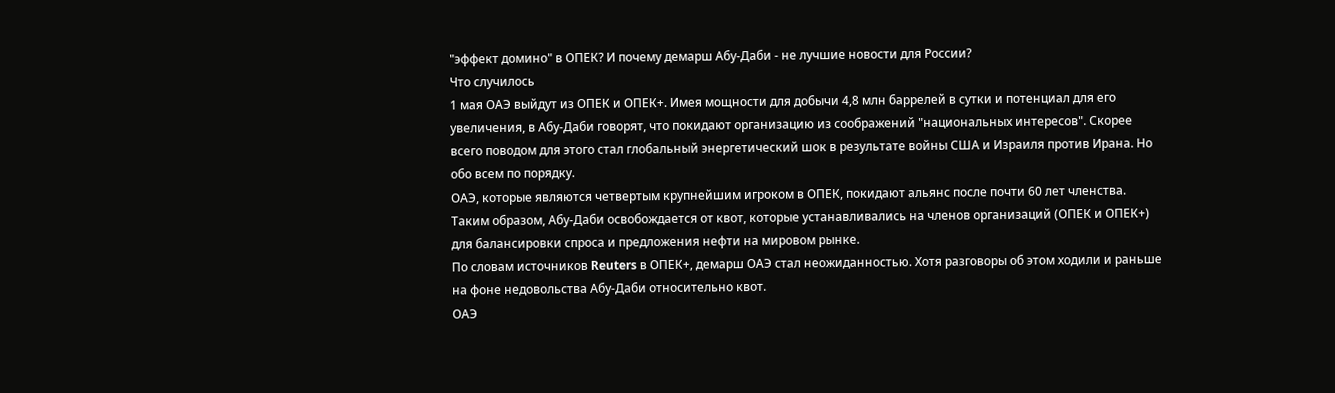"эффект домино" в ОПЕК? И почему демарш Абу-Даби - не лучшие новости для России?
Что случилось
1 мая ОАЭ выйдут из ОПЕК и ОПЕК+. Имея мощности для добычи 4,8 млн баррелей в сутки и потенциал для его увеличения, в Абу-Даби говорят, что покидают организацию из соображений "национальных интересов". Скорее всего поводом для этого стал глобальный энергетический шок в результате войны США и Израиля против Ирана. Но обо всем по порядку.
ОАЭ, которые являются четвертым крупнейшим игроком в ОПЕК, покидают альянс после почти 60 лет членства. Таким образом, Абу-Даби освобождается от квот, которые устанавливались на членов организаций (ОПЕК и ОПЕК+) для балансировки спроса и предложения нефти на мировом рынке.
По словам источников Reuters в ОПЕК+, демарш ОАЭ стал неожиданностью. Хотя разговоры об этом ходили и раньше на фоне недовольства Абу-Даби относительно квот.
ОАЭ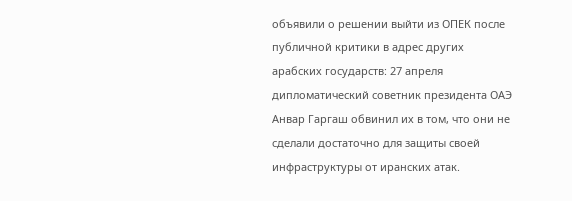объявили о решении выйти из ОПЕК после публичной критики в адрес других арабских государств: 27 апреля дипломатический советник президента ОАЭ Анвар Гаргаш обвинил их в том, что они не сделали достаточно для защиты своей инфраструктуры от иранских атак.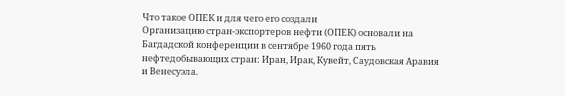Что такое ОПЕК и для чего его создали
Организацию стран-экспортеров нефти (ОПЕК) основали на Багдадской конференции в сентябре 1960 года пять нефтедобывающих стран: Иран, Ирак, Кувейт, Саудовская Аравия и Венесуэла.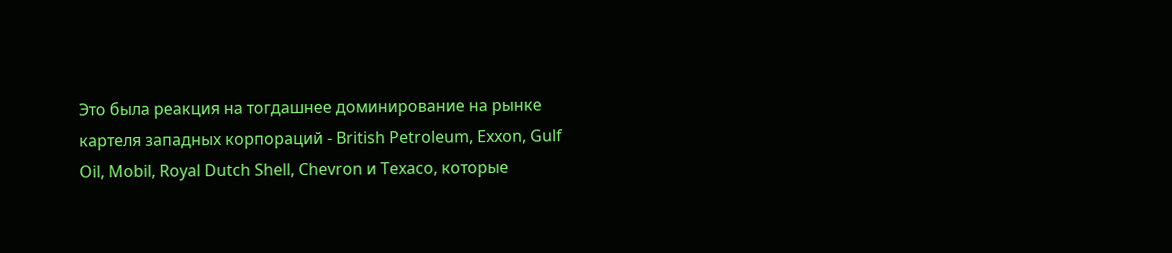Это была реакция на тогдашнее доминирование на рынке картеля западных корпораций - British Petroleum, Exxon, Gulf Oil, Mobil, Royal Dutch Shell, Chevron и Texaco, которые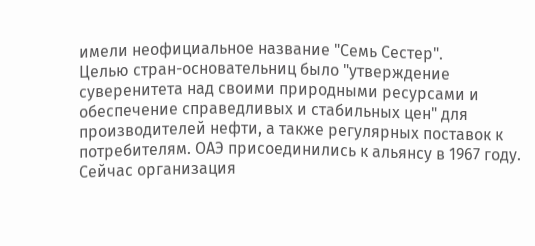имели неофициальное название "Семь Сестер".
Целью стран-основательниц было "утверждение суверенитета над своими природными ресурсами и обеспечение справедливых и стабильных цен" для производителей нефти, а также регулярных поставок к потребителям. ОАЭ присоединились к альянсу в 1967 году.
Сейчас организация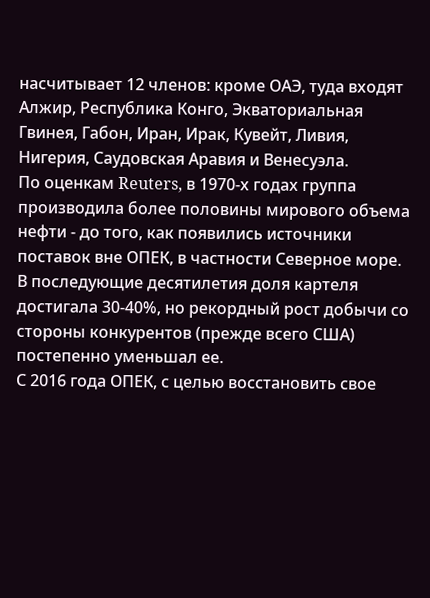насчитывает 12 членов: кроме ОАЭ, туда входят Алжир, Республика Конго, Экваториальная Гвинея, Габон, Иран, Ирак, Кувейт, Ливия, Нигерия, Саудовская Аравия и Венесуэла.
По оценкам Reuters, в 1970-х годах группа производила более половины мирового объема нефти - до того, как появились источники поставок вне ОПЕК, в частности Северное море. В последующие десятилетия доля картеля достигала 30-40%, но рекордный рост добычи со стороны конкурентов (прежде всего США) постепенно уменьшал ее.
С 2016 года ОПЕК, с целью восстановить свое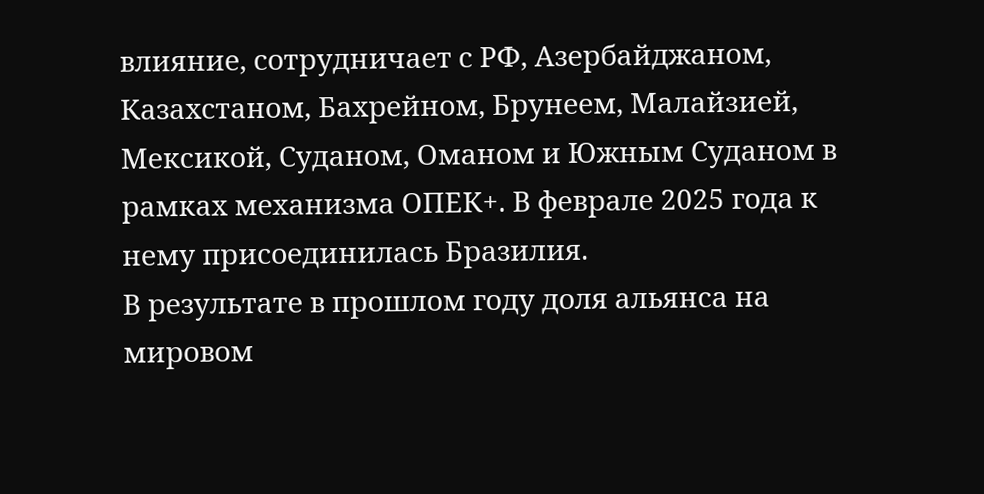влияние, сотрудничает с РФ, Азербайджаном, Казахстаном, Бахрейном, Брунеем, Малайзией, Мексикой, Суданом, Оманом и Южным Суданом в рамках механизма ОПЕК+. В феврале 2025 года к нему присоединилась Бразилия.
В результате в прошлом году доля альянса на мировом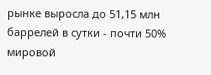рынке выросла до 51,15 млн баррелей в сутки - почти 50% мировой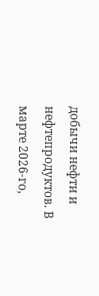добычи нефти и нефтепродуктов. В марте 2026-го,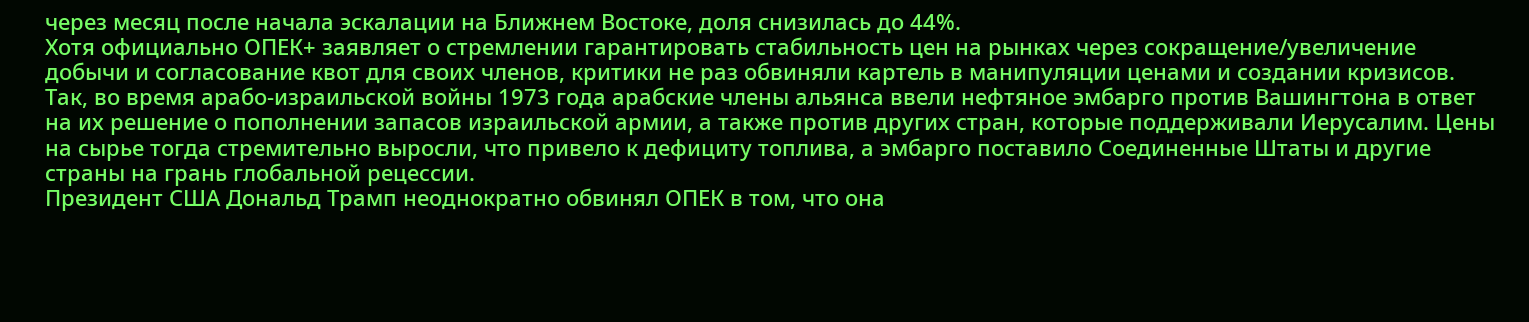через месяц после начала эскалации на Ближнем Востоке, доля снизилась до 44%.
Хотя официально ОПЕК+ заявляет о стремлении гарантировать стабильность цен на рынках через сокращение/увеличение добычи и согласование квот для своих членов, критики не раз обвиняли картель в манипуляции ценами и создании кризисов.
Так, во время арабо-израильской войны 1973 года арабские члены альянса ввели нефтяное эмбарго против Вашингтона в ответ на их решение о пополнении запасов израильской армии, а также против других стран, которые поддерживали Иерусалим. Цены на сырье тогда стремительно выросли, что привело к дефициту топлива, а эмбарго поставило Соединенные Штаты и другие страны на грань глобальной рецессии.
Президент США Дональд Трамп неоднократно обвинял ОПЕК в том, что она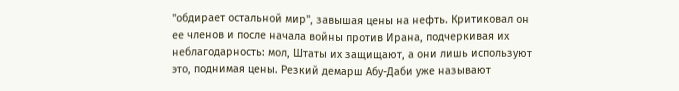"обдирает остальной мир", завышая цены на нефть. Критиковал он ее членов и после начала войны против Ирана, подчеркивая их неблагодарность: мол, Штаты их защищают, а они лишь используют это, поднимая цены. Резкий демарш Абу-Даби уже называют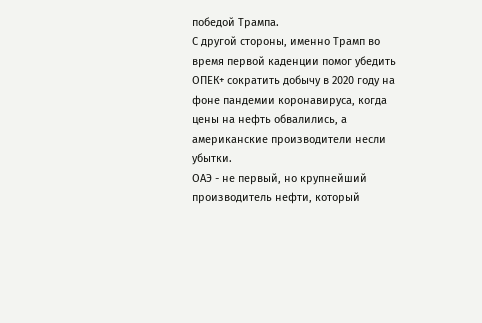победой Трампа.
С другой стороны, именно Трамп во время первой каденции помог убедить ОПЕК+ сократить добычу в 2020 году на фоне пандемии коронавируса, когда цены на нефть обвалились, а американские производители несли убытки.
ОАЭ - не первый, но крупнейший производитель нефти, который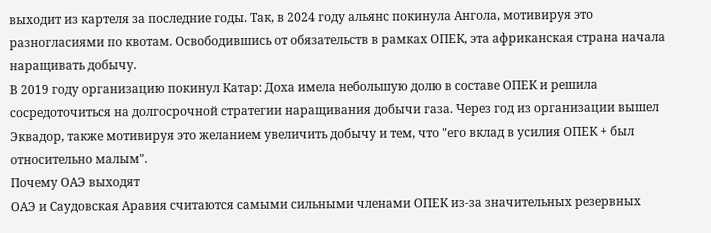выходит из картеля за последние годы. Так, в 2024 году альянс покинула Ангола, мотивируя это разногласиями по квотам. Освободившись от обязательств в рамках ОПЕК, эта африканская страна начала наращивать добычу.
В 2019 году организацию покинул Катар: Доха имела небольшую долю в составе ОПЕК и решила сосредоточиться на долгосрочной стратегии наращивания добычи газа. Через год из организации вышел Эквадор, также мотивируя это желанием увеличить добычу и тем, что "его вклад в усилия ОПЕК + был относительно малым".
Почему ОАЭ выходят
ОАЭ и Саудовская Аравия считаются самыми сильными членами ОПЕК из-за значительных резервных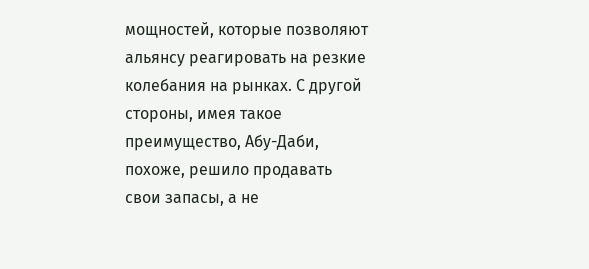мощностей, которые позволяют альянсу реагировать на резкие колебания на рынках. С другой стороны, имея такое преимущество, Абу-Даби, похоже, решило продавать свои запасы, а не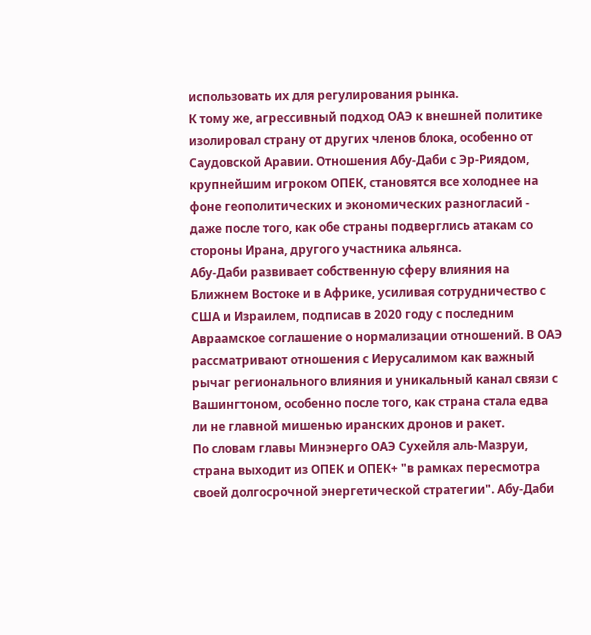использовать их для регулирования рынка.
К тому же, агрессивный подход ОАЭ к внешней политике изолировал страну от других членов блока, особенно от Саудовской Аравии. Отношения Абу-Даби с Эр-Риядом, крупнейшим игроком ОПЕК, становятся все холоднее на фоне геополитических и экономических разногласий - даже после того, как обе страны подверглись атакам со стороны Ирана, другого участника альянса.
Абу-Даби развивает собственную сферу влияния на Ближнем Востоке и в Африке, усиливая сотрудничество с США и Израилем, подписав в 2020 году с последним Авраамское соглашение о нормализации отношений. В ОАЭ рассматривают отношения с Иерусалимом как важный рычаг регионального влияния и уникальный канал связи с Вашингтоном, особенно после того, как страна стала едва ли не главной мишенью иранских дронов и ракет.
По словам главы Минэнерго ОАЭ Сухейля аль-Мазруи, страна выходит из ОПЕК и ОПЕК+ "в рамках пересмотра своей долгосрочной энергетической стратегии". Абу-Даби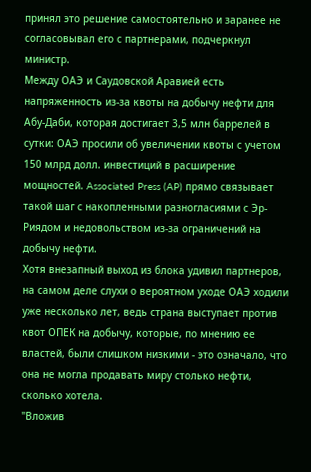принял это решение самостоятельно и заранее не согласовывал его с партнерами, подчеркнул министр.
Между ОАЭ и Саудовской Аравией есть напряженность из-за квоты на добычу нефти для Абу-Даби, которая достигает 3,5 млн баррелей в сутки: ОАЭ просили об увеличении квоты с учетом 150 млрд долл. инвестиций в расширение мощностей. Associated Press (AP) прямо связывает такой шаг с накопленными разногласиями с Эр-Риядом и недовольством из-за ограничений на добычу нефти.
Хотя внезапный выход из блока удивил партнеров, на самом деле слухи о вероятном уходе ОАЭ ходили уже несколько лет, ведь страна выступает против квот ОПЕК на добычу, которые, по мнению ее властей, были слишком низкими - это означало, что она не могла продавать миру столько нефти, сколько хотела.
"Вложив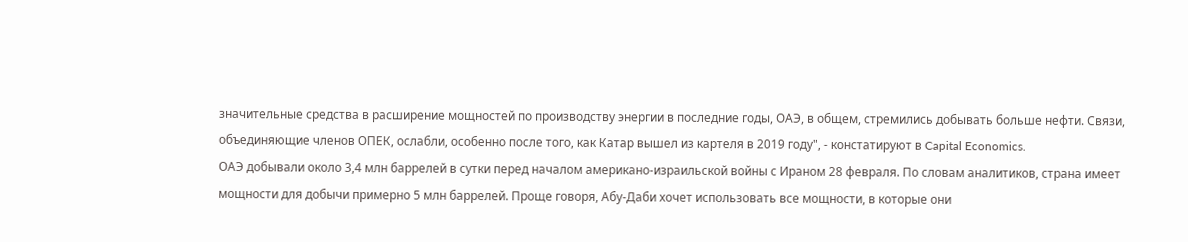значительные средства в расширение мощностей по производству энергии в последние годы, ОАЭ, в общем, стремились добывать больше нефти. Связи, объединяющие членов ОПЕК, ослабли, особенно после того, как Катар вышел из картеля в 2019 году", - констатируют в Capital Economics.
ОАЭ добывали около 3,4 млн баррелей в сутки перед началом американо-израильской войны с Ираном 28 февраля. По словам аналитиков, страна имеет мощности для добычи примерно 5 млн баррелей. Проще говоря, Абу-Даби хочет использовать все мощности, в которые они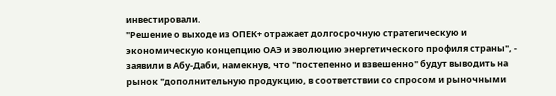инвестировали.
"Решение о выходе из ОПЕК+ отражает долгосрочную стратегическую и экономическую концепцию ОАЭ и эволюцию энергетического профиля страны", - заявили в Абу-Даби, намекнув, что "постепенно и взвешенно" будут выводить на рынок "дополнительную продукцию, в соответствии со спросом и рыночными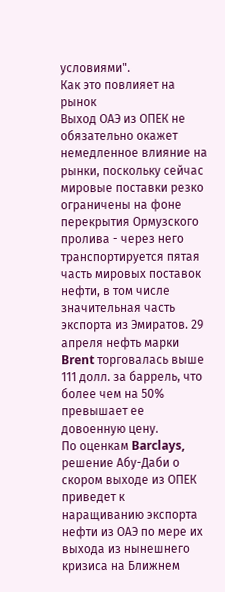условиями".
Как это повлияет на рынок
Выход ОАЭ из ОПЕК не обязательно окажет немедленное влияние на рынки, поскольку сейчас мировые поставки резко ограничены на фоне перекрытия Ормузского пролива - через него транспортируется пятая часть мировых поставок нефти, в том числе значительная часть экспорта из Эмиратов. 29 апреля нефть марки Brent торговалась выше 111 долл. за баррель, что более чем на 50% превышает ее довоенную цену.
По оценкам Barclays, решение Абу-Даби о скором выходе из ОПЕК приведет к наращиванию экспорта нефти из ОАЭ по мере их выхода из нынешнего кризиса на Ближнем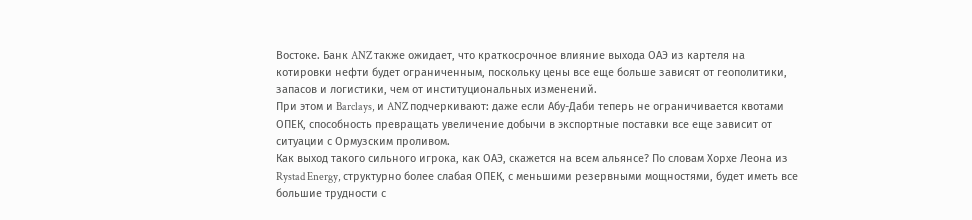Востоке. Банк ANZ также ожидает, что краткосрочное влияние выхода ОАЭ из картеля на котировки нефти будет ограниченным, поскольку цены все еще больше зависят от геополитики, запасов и логистики, чем от институциональных изменений.
При этом и Barclays, и ANZ подчеркивают: даже если Абу-Даби теперь не ограничивается квотами ОПЕК, способность превращать увеличение добычи в экспортные поставки все еще зависит от ситуации с Ормузским проливом.
Как выход такого сильного игрока, как ОАЭ, скажется на всем альянсе? По словам Хорхе Леона из Rystad Energy, структурно более слабая ОПЕК, с меньшими резервными мощностями, будет иметь все большие трудности с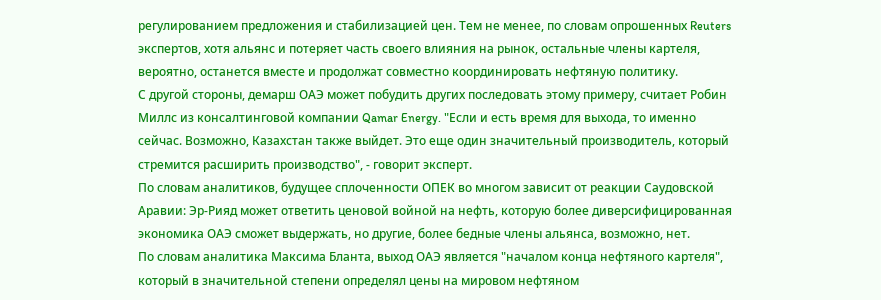регулированием предложения и стабилизацией цен. Тем не менее, по словам опрошенных Reuters экспертов, хотя альянс и потеряет часть своего влияния на рынок, остальные члены картеля, вероятно, останется вместе и продолжат совместно координировать нефтяную политику.
С другой стороны, демарш ОАЭ может побудить других последовать этому примеру, считает Робин Миллс из консалтинговой компании Qamar Energy. "Если и есть время для выхода, то именно сейчас. Возможно, Казахстан также выйдет. Это еще один значительный производитель, который стремится расширить производство", - говорит эксперт.
По словам аналитиков, будущее сплоченности ОПЕК во многом зависит от реакции Саудовской Аравии: Эр-Рияд может ответить ценовой войной на нефть, которую более диверсифицированная экономика ОАЭ сможет выдержать, но другие, более бедные члены альянса, возможно, нет.
По словам аналитика Максима Бланта, выход ОАЭ является "началом конца нефтяного картеля", который в значительной степени определял цены на мировом нефтяном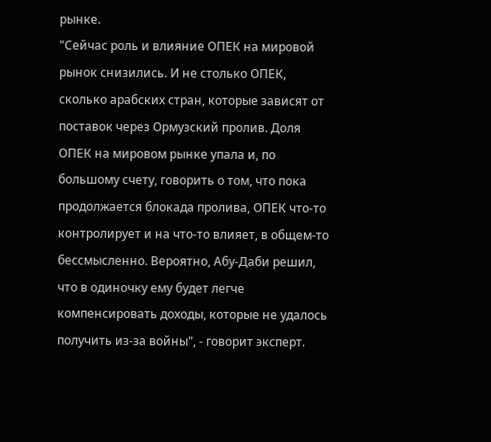рынке.
"Сейчас роль и влияние ОПЕК на мировой рынок снизились. И не столько ОПЕК, сколько арабских стран, которые зависят от поставок через Ормузский пролив. Доля ОПЕК на мировом рынке упала и, по большому счету, говорить о том, что пока продолжается блокада пролива, ОПЕК что-то контролирует и на что-то влияет, в общем-то бессмысленно. Вероятно, Абу-Даби решил, что в одиночку ему будет легче компенсировать доходы, которые не удалось получить из-за войны", - говорит эксперт.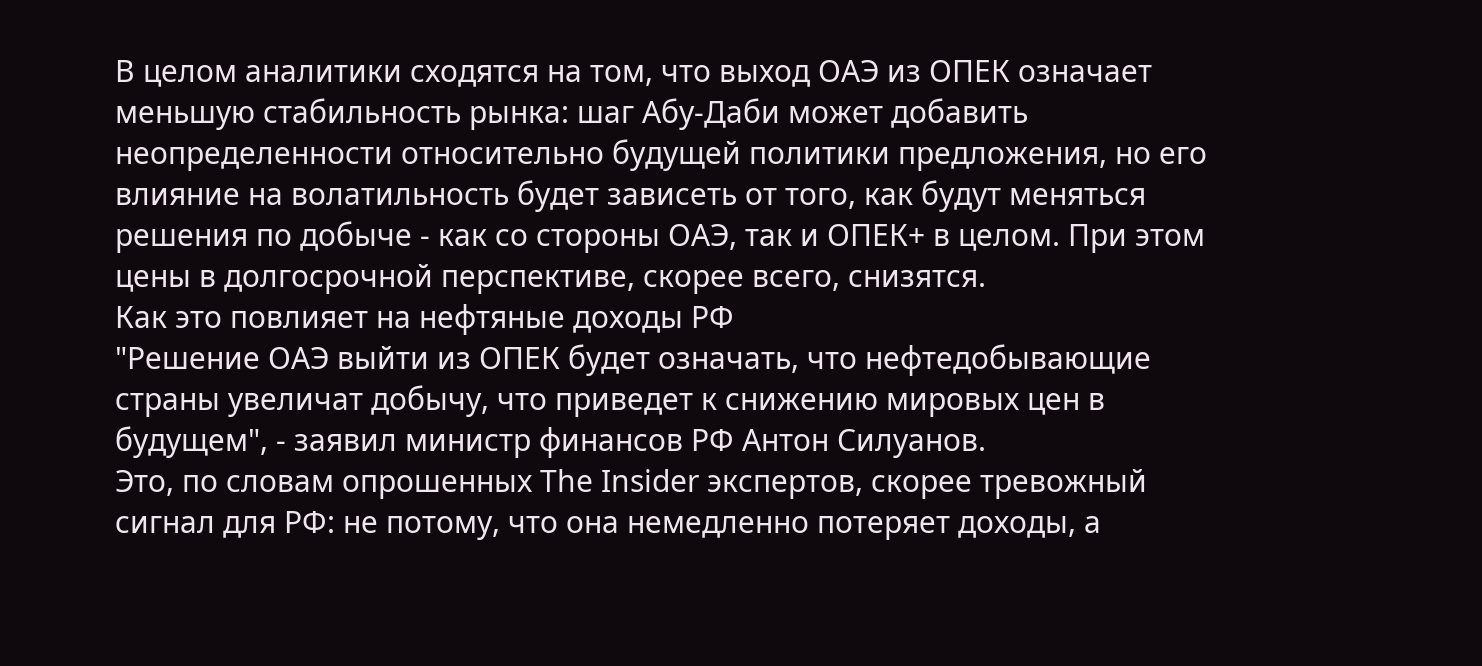В целом аналитики сходятся на том, что выход ОАЭ из ОПЕК означает меньшую стабильность рынка: шаг Абу-Даби может добавить неопределенности относительно будущей политики предложения, но его влияние на волатильность будет зависеть от того, как будут меняться решения по добыче - как со стороны ОАЭ, так и ОПЕК+ в целом. При этом цены в долгосрочной перспективе, скорее всего, снизятся.
Как это повлияет на нефтяные доходы РФ
"Решение ОАЭ выйти из ОПЕК будет означать, что нефтедобывающие страны увеличат добычу, что приведет к снижению мировых цен в будущем", - заявил министр финансов РФ Антон Силуанов.
Это, по словам опрошенных The Insider экспертов, скорее тревожный сигнал для РФ: не потому, что она немедленно потеряет доходы, а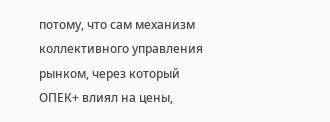потому, что сам механизм коллективного управления рынком, через который ОПЕК+ влиял на цены,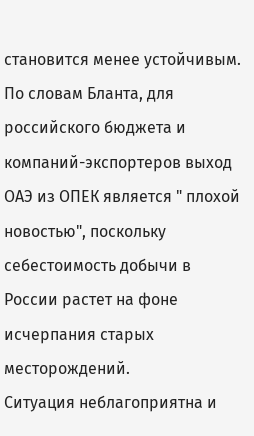становится менее устойчивым.
По словам Бланта, для российского бюджета и компаний-экспортеров выход ОАЭ из ОПЕК является " плохой новостью", поскольку себестоимость добычи в России растет на фоне исчерпания старых месторождений.
Ситуация неблагоприятна и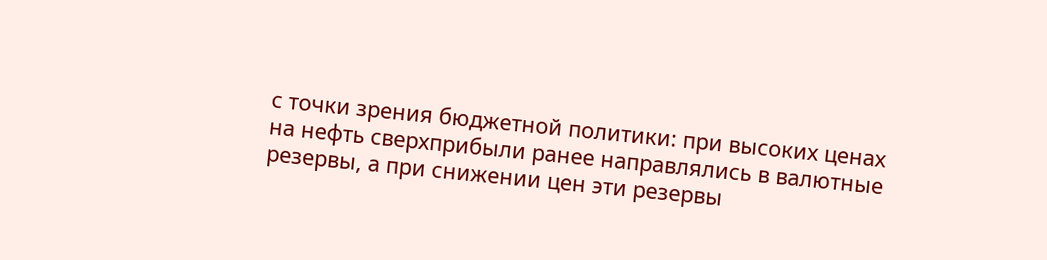с точки зрения бюджетной политики: при высоких ценах на нефть сверхприбыли ранее направлялись в валютные резервы, а при снижении цен эти резервы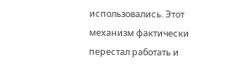использовались. Этот механизм фактически перестал работать и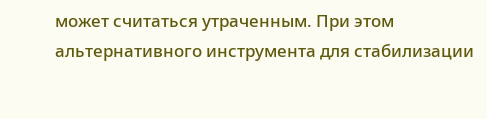может считаться утраченным. При этом альтернативного инструмента для стабилизации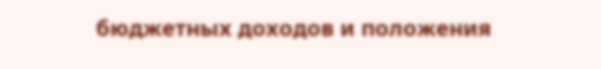бюджетных доходов и положения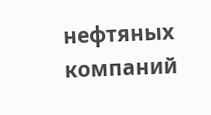нефтяных компаний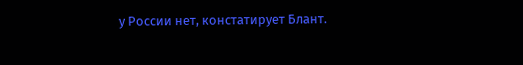у России нет, констатирует Блант.